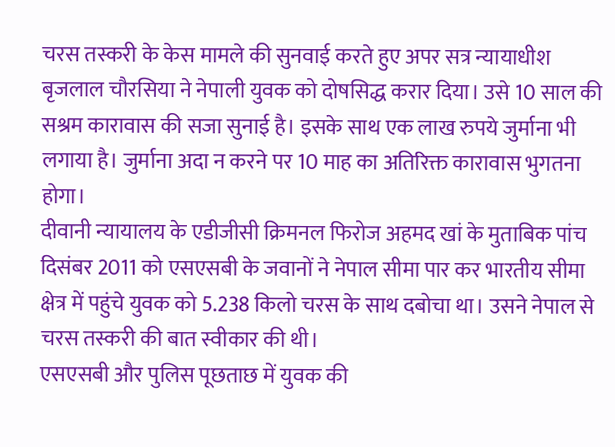चरस तस्करी के केस मामले की सुनवाई करते हुए अपर सत्र न्यायाधीश बृजलाल चौरसिया ने नेपाली युवक को दोषसिद्ध करार दिया। उसे 10 साल की सश्रम कारावास की सजा सुनाई है। इसके साथ एक लाख रुपये जुर्माना भी लगाया है। जुर्माना अदा न करने पर 10 माह का अतिरिक्त कारावास भुगतना होगा।
दीवानी न्यायालय के एडीजीसी क्रिमनल फिरोज अहमद खां के मुताबिक पांच दिसंबर 2011 को एसएसबी के जवानों ने नेपाल सीमा पार कर भारतीय सीमा क्षेत्र में पहुंचे युवक को 5.238 किलो चरस के साथ दबोचा था। उसने नेपाल से चरस तस्करी की बात स्वीकार की थी।
एसएसबी और पुलिस पूछताछ में युवक की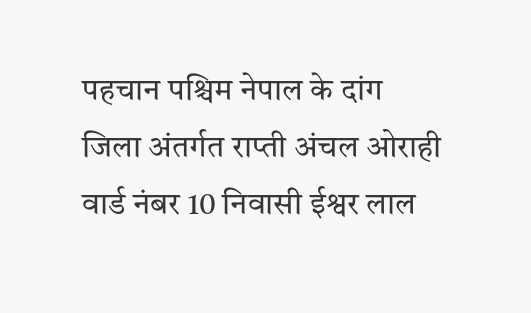पहचान पश्चिम नेपाल के दांग जिला अंतर्गत राप्ती अंचल ओराही वार्ड नंबर 10 निवासी ईश्वर लाल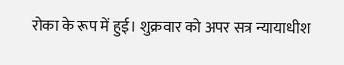रोका के रूप में हुई। शुक्रवार को अपर सत्र न्यायाधीश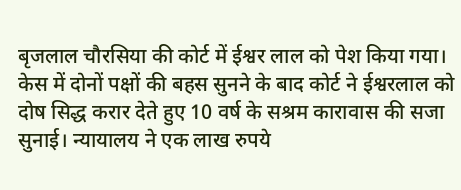बृजलाल चौरसिया की कोर्ट में ईश्वर लाल को पेश किया गया।
केस में दोनों पक्षों की बहस सुनने के बाद कोर्ट ने ईश्वरलाल को दोष सिद्ध करार देते हुए 10 वर्ष के सश्रम कारावास की सजा सुनाई। न्यायालय ने एक लाख रुपये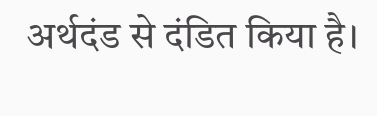अर्थदंड से दंडित किया है।